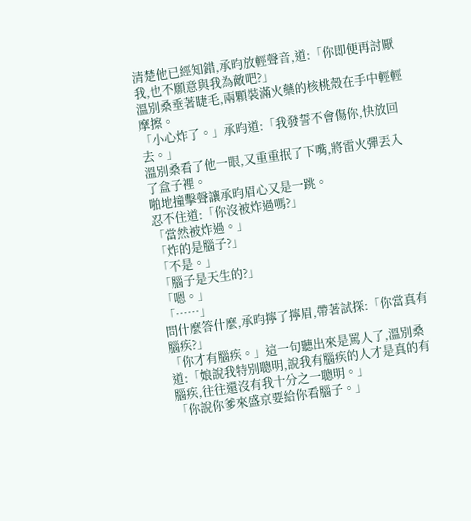清楚他已經知錯,承昀放輕聲音,道:「你即便再討厭我,也不願意與我為敵吧?」
溫別桑垂著睫毛,兩顆裝滿火藥的核桃殼在手中輕輕摩擦。
「小心炸了。」承昀道:「我發誓不會傷你,快放回去。」
溫別桑看了他一眼,又重重抿了下嘴,將雷火彈丟入了盒子裡。
啪地撞擊聲讓承昀眉心又是一跳。
忍不住道:「你沒被炸過嗎?」
「當然被炸過。」
「炸的是腦子?」
「不是。」
「腦子是天生的?」
「嗯。」
「……」
問什麼答什麼,承昀擰了擰眉,帶著試探:「你當真有腦疾?」
「你才有腦疾。」這一句聽出來是罵人了,溫別桑道:「娘說我特別聰明,說我有腦疾的人才是真的有腦疾,往往還沒有我十分之一聰明。」
「你說你爹來盛京要給你看腦子。」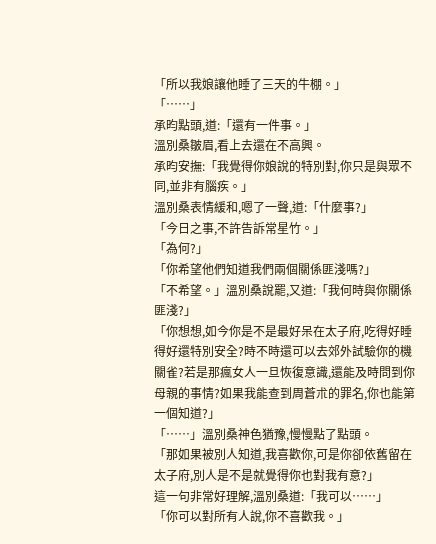「所以我娘讓他睡了三天的牛棚。」
「……」
承昀點頭,道:「還有一件事。」
溫別桑皺眉,看上去還在不高興。
承昀安撫:「我覺得你娘說的特別對,你只是與眾不同,並非有腦疾。」
溫別桑表情緩和,嗯了一聲,道:「什麼事?」
「今日之事,不許告訴常星竹。」
「為何?」
「你希望他們知道我們兩個關係匪淺嗎?」
「不希望。」溫別桑說罷,又道:「我何時與你關係匪淺?」
「你想想,如今你是不是最好呆在太子府,吃得好睡得好還特別安全?時不時還可以去郊外試驗你的機關雀?若是那瘋女人一旦恢復意識,還能及時問到你母親的事情?如果我能查到周蒼朮的罪名,你也能第一個知道?」
「……」溫別桑神色猶豫,慢慢點了點頭。
「那如果被別人知道,我喜歡你,可是你卻依舊留在太子府,別人是不是就覺得你也對我有意?」
這一句非常好理解,溫別桑道:「我可以……」
「你可以對所有人說,你不喜歡我。」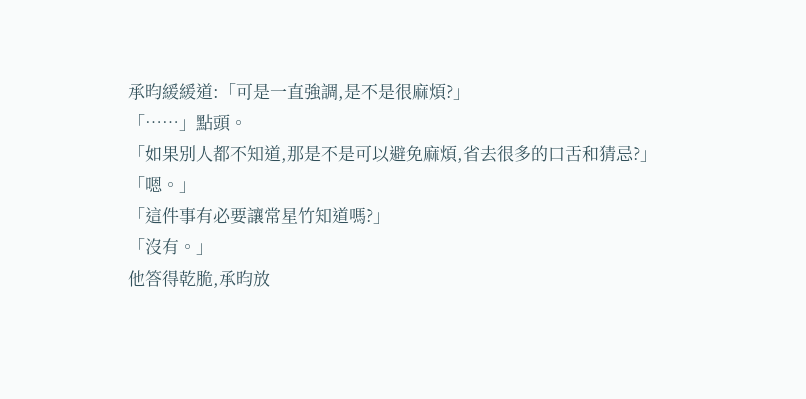承昀緩緩道:「可是一直強調,是不是很麻煩?」
「……」點頭。
「如果別人都不知道,那是不是可以避免麻煩,省去很多的口舌和猜忌?」
「嗯。」
「這件事有必要讓常星竹知道嗎?」
「沒有。」
他答得乾脆,承昀放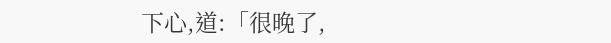下心,道:「很晚了,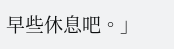早些休息吧。」